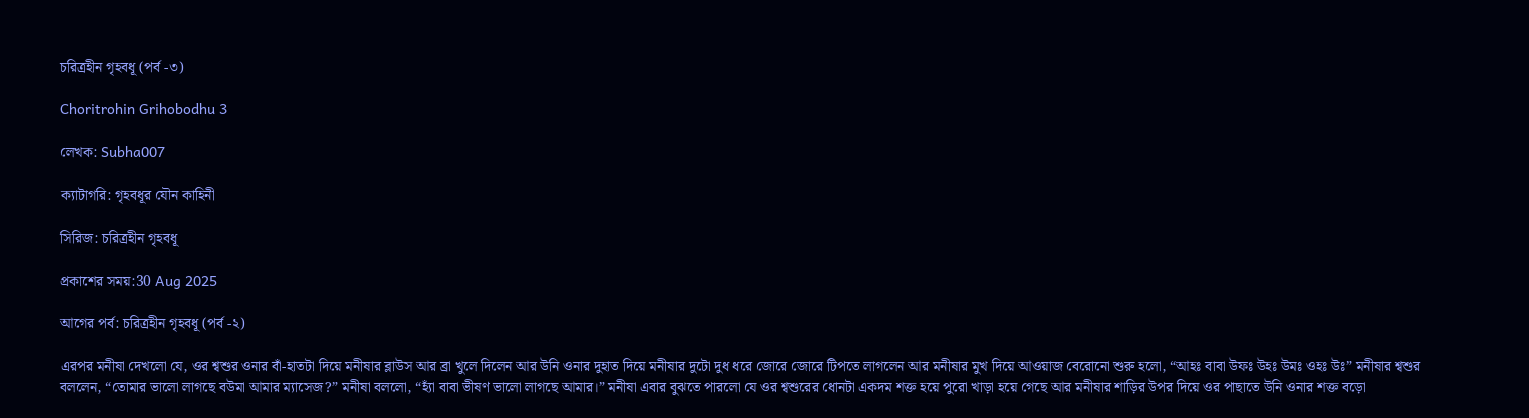চরিত্রহীন গৃহবধূ (পর্ব -৩)

Choritrohin Grihobodhu 3

লেখক: Subha007

ক্যাটাগরি: গৃহবধূর যৌন কাহিনী

সিরিজ: চরিত্রহীন গৃহবধূ

প্রকাশের সময়:30 Aug 2025

আগের পর্ব: চরিত্রহীন গৃহবধূ (পর্ব -২)

এরপর মনীষা দেখলো যে, ওর শ্বশুর ওনার বাঁ-হাতটা দিয়ে মনীষার ব্লাউস আর ব্রা খুলে দিলেন আর উনি ওনার দুহাত দিয়ে মনীষার দুটো দুধ ধরে জোরে জোরে টিপতে লাগলেন আর মনীষার মুখ দিয়ে আওয়াজ বেরোনো শুরু হলো, “আহঃ বাবা উফঃ উহঃ উমঃ ওহঃ উঃ” মনীষার শ্বশুর বললেন, “তোমার ভালো লাগছে বউমা আমার ম্যাসেজ?” মনীষা বললো, “হ্যাঁ বাবা ভীষণ ভালো লাগছে আমার।” মনীষা এবার বুঝতে পারলো যে ওর শ্বশুরের ধোনটা একদম শক্ত হয়ে পুরো খাড়া হয়ে গেছে আর মনীষার শাড়ির উপর দিয়ে ওর পাছাতে উনি ওনার শক্ত বড়ো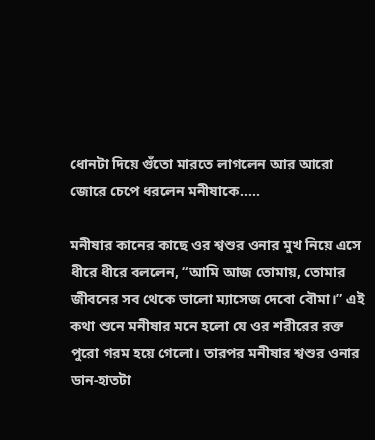ধোনটা দিয়ে গুঁতো মারতে লাগলেন আর আরো জোরে চেপে ধরলেন মনীষাকে…..

মনীষার কানের কাছে ওর শ্বশুর ওনার মুখ নিয়ে এসে ধীরে ধীরে বললেন, “আমি আজ তোমায়, তোমার জীবনের সব থেকে ভালো ম্যাসেজ দেবো বৌমা।” এই কথা শুনে মনীষার মনে হলো যে ওর শরীরের রক্ত পুরো গরম হয়ে গেলো। তারপর মনীষার শ্বশুর ওনার ডান-হাতটা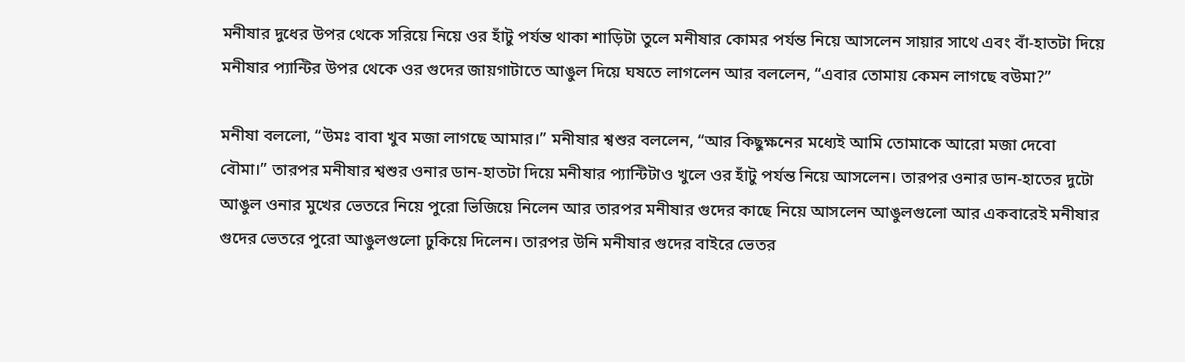মনীষার দুধের উপর থেকে সরিয়ে নিয়ে ওর হাঁটু পর্যন্ত থাকা শাড়িটা তুলে মনীষার কোমর পর্যন্ত নিয়ে আসলেন সায়ার সাথে এবং বাঁ-হাতটা দিয়ে মনীষার প্যান্টির উপর থেকে ওর গুদের জায়গাটাতে আঙুল দিয়ে ঘষতে লাগলেন আর বললেন, “এবার তোমায় কেমন লাগছে বউমা?”

মনীষা বললো, “উমঃ বাবা খুব মজা লাগছে আমার।” মনীষার শ্বশুর বললেন, “আর কিছুক্ষনের মধ্যেই আমি তোমাকে আরো মজা দেবো বৌমা।” তারপর মনীষার শ্বশুর ওনার ডান-হাতটা দিয়ে মনীষার প্যান্টিটাও খুলে ওর হাঁটু পর্যন্ত নিয়ে আসলেন। তারপর ওনার ডান-হাতের দুটো আঙুল ওনার মুখের ভেতরে নিয়ে পুরো ভিজিয়ে নিলেন আর তারপর মনীষার গুদের কাছে নিয়ে আসলেন আঙুলগুলো আর একবারেই মনীষার গুদের ভেতরে পুরো আঙুলগুলো ঢুকিয়ে দিলেন। তারপর উনি মনীষার গুদের বাইরে ভেতর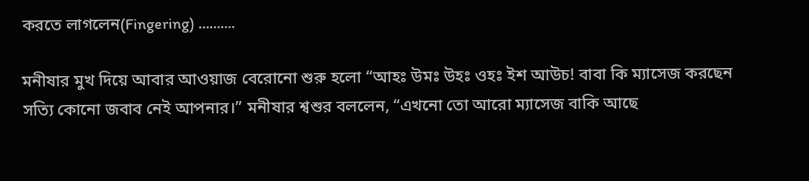করতে লাগলেন(Fingering) ……….

মনীষার মুখ দিয়ে আবার আওয়াজ বেরোনো শুরু হলো “আহঃ উমঃ উহঃ ওহঃ ইশ আউচ! বাবা কি ম্যাসেজ করছেন সত্যি কোনো জবাব নেই আপনার।” মনীষার শ্বশুর বললেন, “এখনো তো আরো ম্যাসেজ বাকি আছে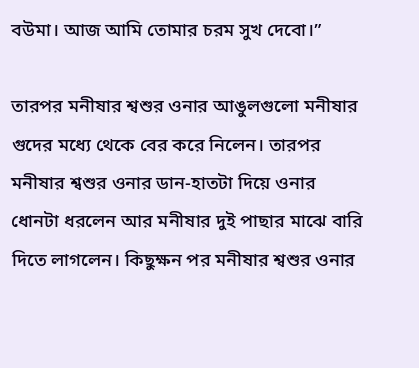বউমা। আজ আমি তোমার চরম সুখ দেবো।”

তারপর মনীষার শ্বশুর ওনার আঙুলগুলো মনীষার গুদের মধ্যে থেকে বের করে নিলেন। তারপর মনীষার শ্বশুর ওনার ডান-হাতটা দিয়ে ওনার ধোনটা ধরলেন আর মনীষার দুই পাছার মাঝে বারি দিতে লাগলেন। কিছুক্ষন পর মনীষার শ্বশুর ওনার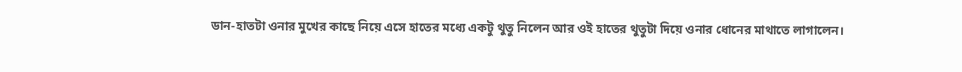ডান-হাতটা ওনার মুখের কাছে নিয়ে এসে হাতের মধ্যে একটু থুতু নিলেন আর ওই হাতের থুতুটা দিয়ে ওনার ধোনের মাথাতে লাগালেন।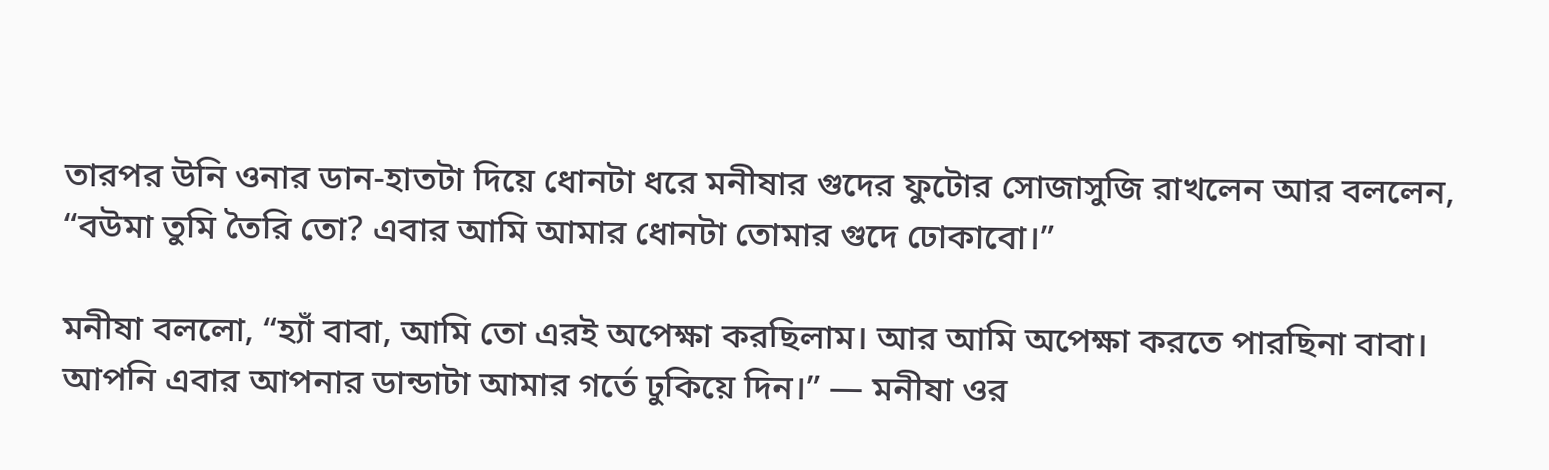তারপর উনি ওনার ডান-হাতটা দিয়ে ধোনটা ধরে মনীষার গুদের ফুটোর সোজাসুজি রাখলেন আর বললেন, “বউমা তুমি তৈরি তো? এবার আমি আমার ধোনটা তোমার গুদে ঢোকাবো।”

মনীষা বললো, “হ্যাঁ বাবা, আমি তো এরই অপেক্ষা করছিলাম। আর আমি অপেক্ষা করতে পারছিনা বাবা। আপনি এবার আপনার ডান্ডাটা আমার গর্তে ঢুকিয়ে দিন।” — মনীষা ওর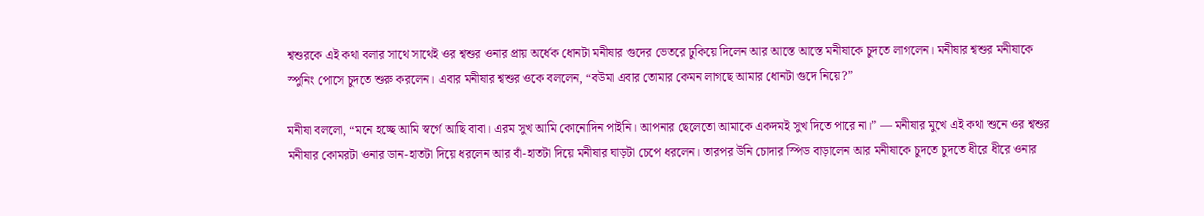শ্বশুরকে এই কথা বলার সাথে সাথেই ওর শ্বশুর ওনার প্রায় অর্ধেক ধোনটা মনীষার গুদের ভেতরে ঢুকিয়ে দিলেন আর আস্তে আস্তে মনীষাকে চুদতে লাগলেন। মনীষার শ্বশুর মনীষাকে স্পুনিং পোসে চুদতে শুরু করলেন। এবার মনীষার শ্বশুর ওকে বললেন, “বউমা এবার তোমার কেমন লাগছে আমার ধোনটা গুদে নিয়ে?”

মনীষা বললো, “মনে হচ্ছে আমি স্বর্গে আছি বাবা। এরম সুখ আমি কোনোদিন পাইনি। আপনার ছেলেতো আমাকে একদমই সুখ দিতে পারে না।” — মনীষার মুখে এই কথা শুনে ওর শ্বশুর মনীষার কোমরটা ওনার ডান-হাতটা দিয়ে ধরলেন আর বাঁ-হাতটা দিয়ে মনীষার ঘাড়টা চেপে ধরলেন। তারপর উনি চোদার স্পিড বাড়ালেন আর মনীষাকে চুদতে চুদতে ধীরে ধীরে ওনার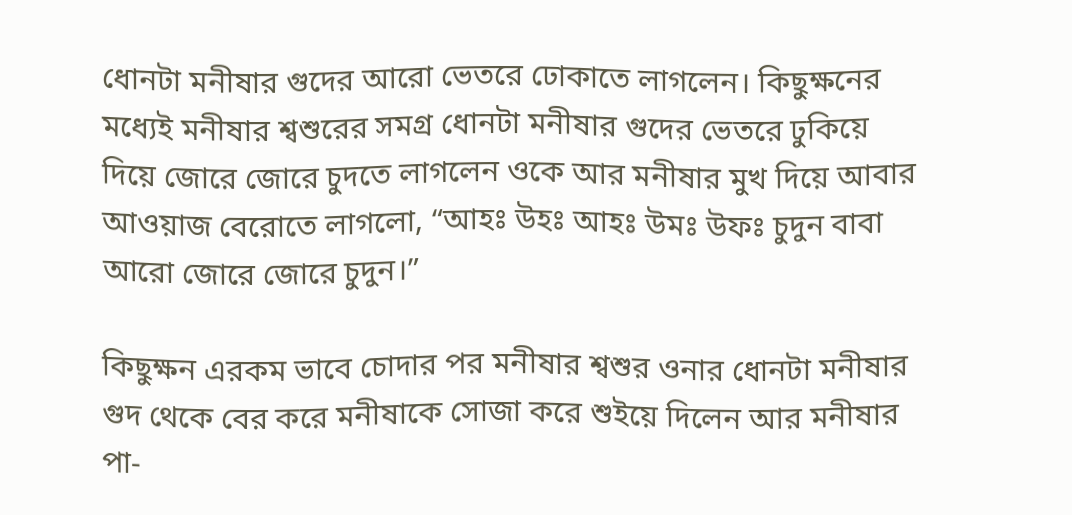ধোনটা মনীষার গুদের আরো ভেতরে ঢোকাতে লাগলেন। কিছুক্ষনের মধ্যেই মনীষার শ্বশুরের সমগ্র ধোনটা মনীষার গুদের ভেতরে ঢুকিয়ে দিয়ে জোরে জোরে চুদতে লাগলেন ওকে আর মনীষার মুখ দিয়ে আবার আওয়াজ বেরোতে লাগলো, “আহঃ উহঃ আহঃ উমঃ উফঃ চুদুন বাবা আরো জোরে জোরে চুদুন।”

কিছুক্ষন এরকম ভাবে চোদার পর মনীষার শ্বশুর ওনার ধোনটা মনীষার গুদ থেকে বের করে মনীষাকে সোজা করে শুইয়ে দিলেন আর মনীষার পা-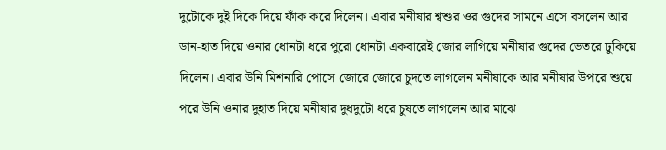দুটোকে দুই দিকে দিয়ে ফাঁক করে দিলেন। এবার মনীষার শ্বশুর ওর গুদের সামনে এসে বসলেন আর ডান-হাত দিয়ে ওনার ধোনটা ধরে পুরো ধোনটা একবারেই জোর লাগিয়ে মনীষার গুদের ভেতরে ঢুকিয়ে দিলেন। এবার উনি মিশনারি পোসে জোরে জোরে চুদতে লাগলেন মনীষাকে আর মনীষার উপরে শুয়ে পরে উনি ওনার দুহাত দিয়ে মনীষার দুধদুটো ধরে চুষতে লাগলেন আর মাঝে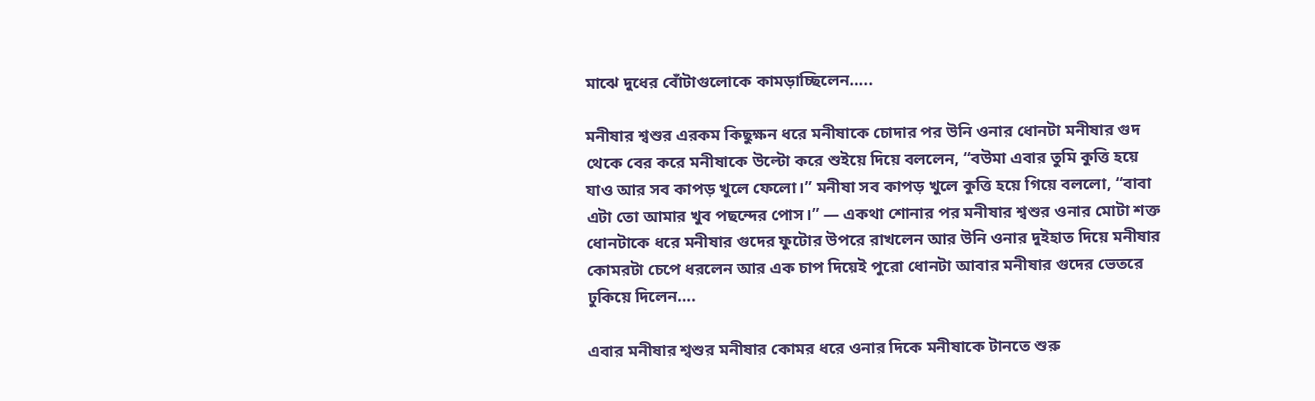মাঝে দুধের বোঁটাগুলোকে কামড়াচ্ছিলেন…..

মনীষার শ্বশুর এরকম কিছুক্ষন ধরে মনীষাকে চোদার পর উনি ওনার ধোনটা মনীষার গুদ থেকে বের করে মনীষাকে উল্টো করে শুইয়ে দিয়ে বললেন, “বউমা এবার তুমি কুত্তি হয়ে যাও আর সব কাপড় খুলে ফেলো।” মনীষা সব কাপড় খুলে কুত্তি হয়ে গিয়ে বললো, “বাবা এটা তো আমার খুব পছন্দের পোস।” — একথা শোনার পর মনীষার শ্বশুর ওনার মোটা শক্ত ধোনটাকে ধরে মনীষার গুদের ফুটোর উপরে রাখলেন আর উনি ওনার দুইহাত দিয়ে মনীষার কোমরটা চেপে ধরলেন আর এক চাপ দিয়েই পুরো ধোনটা আবার মনীষার গুদের ভেতরে ঢুকিয়ে দিলেন….

এবার মনীষার শ্বশুর মনীষার কোমর ধরে ওনার দিকে মনীষাকে টানতে শুরু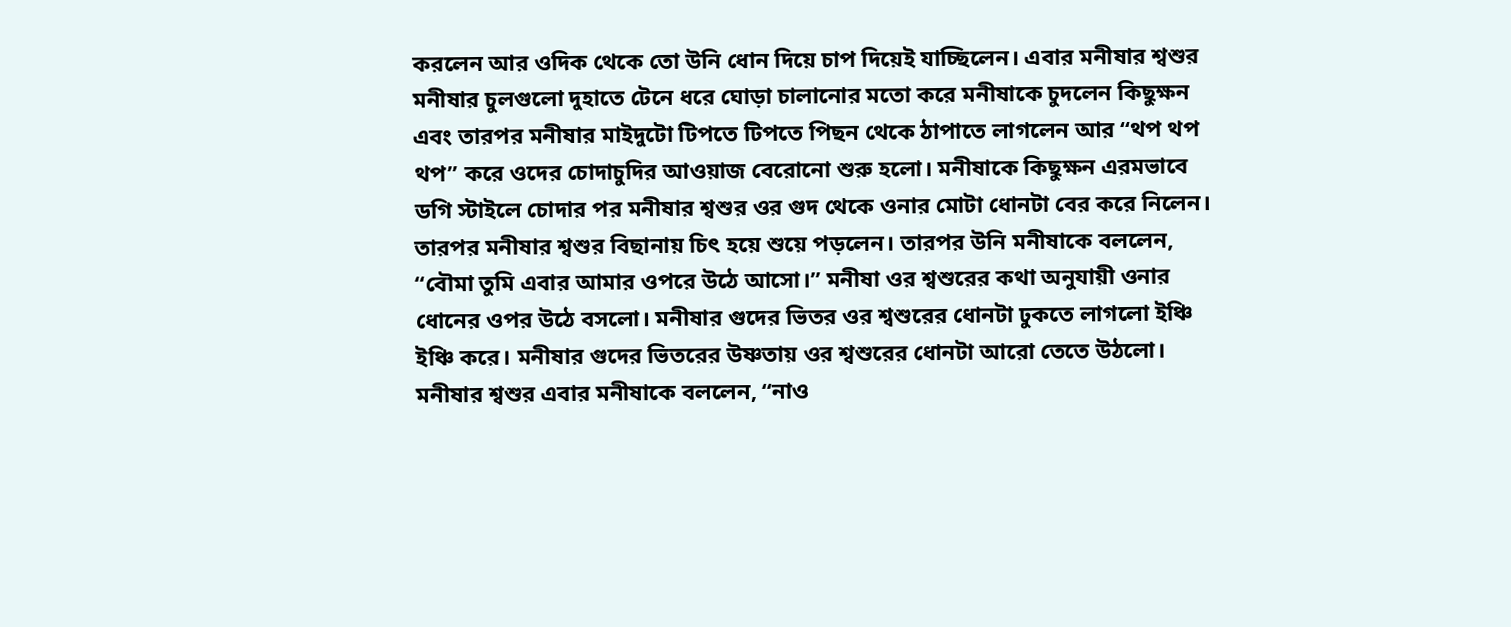করলেন আর ওদিক থেকে তো উনি ধোন দিয়ে চাপ দিয়েই যাচ্ছিলেন। এবার মনীষার শ্বশুর মনীষার চুলগুলো দুহাতে টেনে ধরে ঘোড়া চালানোর মতো করে মনীষাকে চুদলেন কিছুক্ষন এবং তারপর মনীষার মাইদুটো টিপতে টিপতে পিছন থেকে ঠাপাতে লাগলেন আর “থপ থপ থপ” করে ওদের চোদাচুদির আওয়াজ বেরোনো শুরু হলো। মনীষাকে কিছুক্ষন এরমভাবে ডগি স্টাইলে চোদার পর মনীষার শ্বশুর ওর গুদ থেকে ওনার মোটা ধোনটা বের করে নিলেন। তারপর মনীষার শ্বশুর বিছানায় চিৎ হয়ে শুয়ে পড়লেন। তারপর উনি মনীষাকে বললেন, “বৌমা তুমি এবার আমার ওপরে উঠে আসো।” মনীষা ওর শ্বশুরের কথা অনুযায়ী ওনার ধোনের ওপর উঠে বসলো। মনীষার গুদের ভিতর ওর শ্বশুরের ধোনটা ঢুকতে লাগলো ইঞ্চি ইঞ্চি করে। মনীষার গুদের ভিতরের উষ্ণতায় ওর শ্বশুরের ধোনটা আরো তেতে উঠলো। মনীষার শ্বশুর এবার মনীষাকে বললেন, “নাও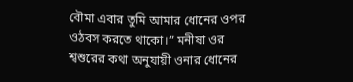বৌমা এবার তুমি আমার ধোনের ওপর ওঠবস করতে থাকো।” মনীষা ওর শ্বশুরের কথা অনুযায়ী ওনার ধোনের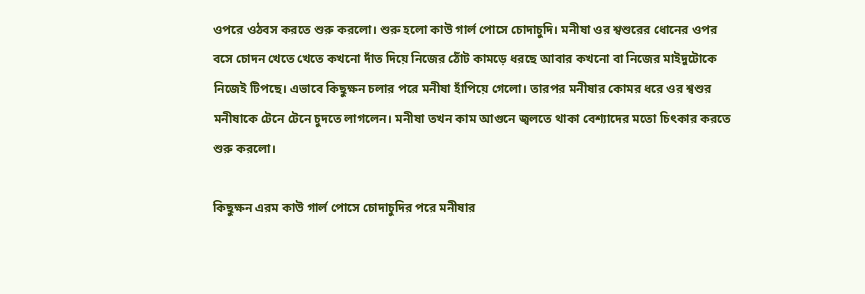ওপরে ওঠবস করতে শুরু করলো। শুরু হলো কাউ গার্ল পোসে চোদাচুদি। মনীষা ওর শ্বশুরের ধোনের ওপর বসে চোদন খেতে খেতে কখনো দাঁত দিয়ে নিজের ঠোঁট কামড়ে ধরছে আবার কখনো বা নিজের মাইদুটোকে নিজেই টিপছে। এভাবে কিছুক্ষন চলার পরে মনীষা হাঁপিয়ে গেলো। তারপর মনীষার কোমর ধরে ওর শ্বশুর মনীষাকে টেনে টেনে চুদতে লাগলেন। মনীষা তখন কাম আগুনে জ্বলতে থাকা বেশ্যাদের মতো চিৎকার করতে শুরু করলো।

কিছুক্ষন এরম কাউ গার্ল পোসে চোদাচুদির পরে মনীষার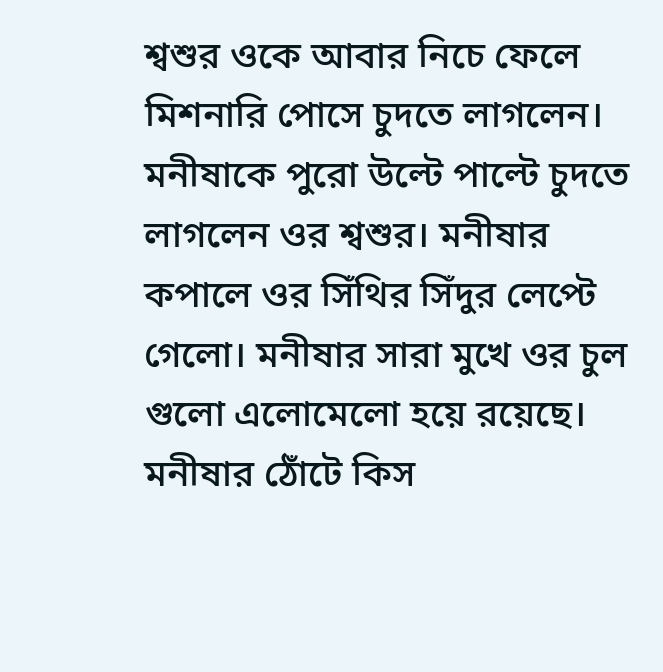শ্বশুর ওকে আবার নিচে ফেলে মিশনারি পোসে চুদতে লাগলেন। মনীষাকে পুরো উল্টে পাল্টে চুদতে লাগলেন ওর শ্বশুর। মনীষার কপালে ওর সিঁথির সিঁদুর লেপ্টে গেলো। মনীষার সারা মুখে ওর চুল গুলো এলোমেলো হয়ে রয়েছে। মনীষার ঠোঁটে কিস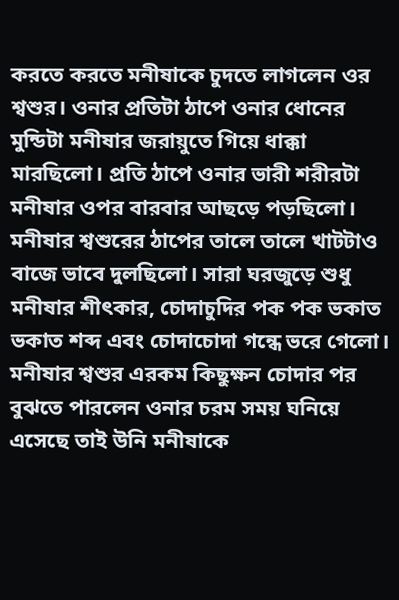করতে করতে মনীষাকে চুদতে লাগলেন ওর শ্বশুর। ওনার প্রতিটা ঠাপে ওনার ধোনের মুন্ডিটা মনীষার জরায়ুতে গিয়ে ধাক্কা মারছিলো। প্রতি ঠাপে ওনার ভারী শরীরটা মনীষার ওপর বারবার আছড়ে পড়ছিলো। মনীষার শ্বশুরের ঠাপের তালে তালে খাটটাও বাজে ভাবে দুলছিলো। সারা ঘরজুড়ে শুধু মনীষার শীৎকার, চোদাচুদির পক পক ভকাত ভকাত শব্দ এবং চোদাচোদা গন্ধে ভরে গেলো। মনীষার শ্বশুর এরকম কিছুক্ষন চোদার পর বুঝতে পারলেন ওনার চরম সময় ঘনিয়ে এসেছে তাই উনি মনীষাকে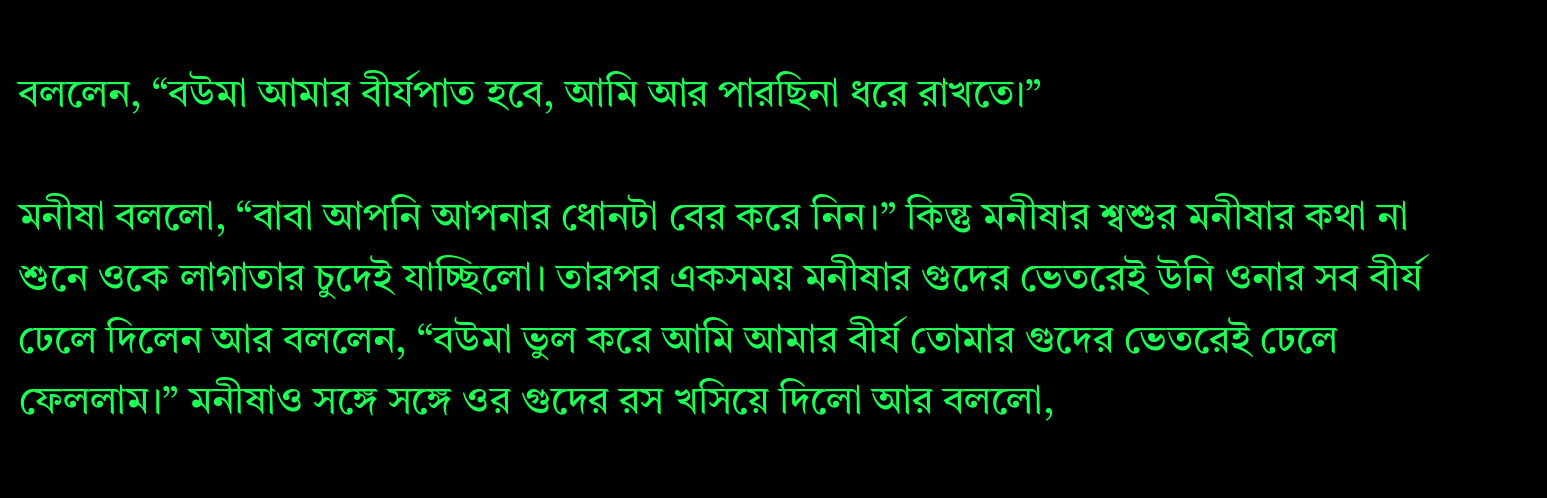বললেন, “বউমা আমার বীর্যপাত হবে, আমি আর পারছিনা ধরে রাখতে।”

মনীষা বললো, “বাবা আপনি আপনার ধোনটা বের করে নিন।” কিন্তু মনীষার শ্বশুর মনীষার কথা না শুনে ওকে লাগাতার চুদেই যাচ্ছিলো। তারপর একসময় মনীষার গুদের ভেতরেই উনি ওনার সব বীর্য ঢেলে দিলেন আর বললেন, “বউমা ভুল করে আমি আমার বীর্য তোমার গুদের ভেতরেই ঢেলে ফেললাম।” মনীষাও সঙ্গে সঙ্গে ওর গুদের রস খসিয়ে দিলো আর বললো,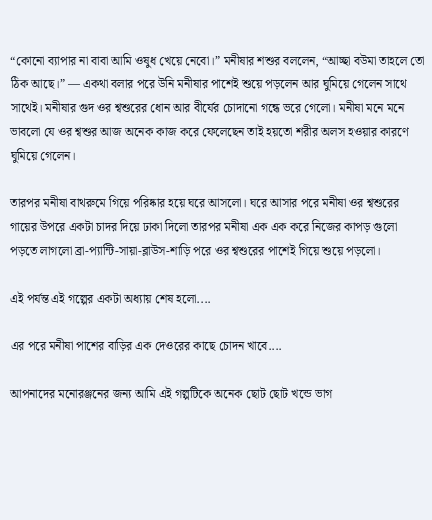“কোনো ব্যাপার না বাবা আমি ওষুধ খেয়ে নেবো।” মনীষার শশুর বললেন, “আচ্ছা বউমা তাহলে তো ঠিক আছে।” — একথা বলার পরে উনি মনীষার পাশেই শুয়ে পড়লেন আর ঘুমিয়ে গেলেন সাথে সাথেই। মনীষার গুদ ওর শ্বশুরের ধোন আর বীর্যের চোদানো গন্ধে ভরে গেলো। মনীষা মনে মনে ভাবলো যে ওর শ্বশুর আজ অনেক কাজ করে ফেলেছেন তাই হয়তো শরীর অলস হওয়ার কারণে ঘুমিয়ে গেলেন।

তারপর মনীষা বাথরুমে গিয়ে পরিষ্কার হয়ে ঘরে আসলো। ঘরে আসার পরে মনীষা ওর শ্বশুরের গায়ের উপরে একটা চাদর দিয়ে ঢাকা দিলো তারপর মনীষা এক এক করে নিজের কাপড় গুলো পড়তে লাগলো ব্রা-প্যান্টি-সায়া-ব্লাউস-শাড়ি পরে ওর শ্বশুরের পাশেই গিয়ে শুয়ে পড়লো।

এই পর্যন্ত এই গল্পের একটা অধ্যায় শেষ হলো....

এর পরে মনীষা পাশের বাড়ির এক দেওরের কাছে চোদন খাবে....

আপনাদের মনোরঞ্জনের জন্য আমি এই গল্পটিকে অনেক ছোট ছোট খন্ডে ভাগ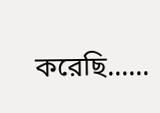করেছি......